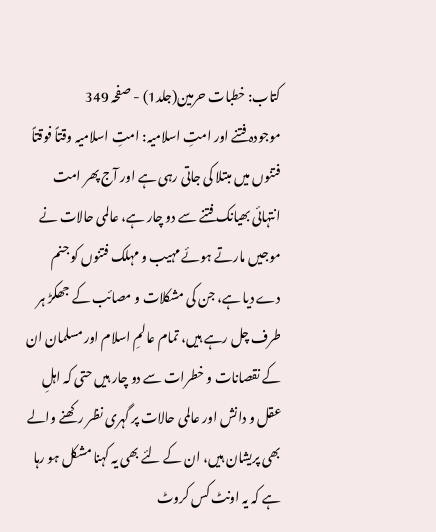کتاب: خطبات حرمین(جلد1) - صفحہ 349
موجودہ فتنے اور امتِ اسلامیہ: امتِ اسلامیہ وقتاً فوقتاً فتنوں میں مبتلا کی جاتی رہی ہے اور آج پھر امت انتہائی بھیانک فتنے سے دو چار ہے، عالمی حالات نے موجیں مارتے ہوئے مہیب و مہلک فتنوں کو جنم دے دیا ہے، جن کی مشکلات و مصائب کے جھکڑ ہر طرف چل رہے ہیں، تمام عالمِ اسلام اور مسلمان ان کے نقصانات و خطرات سے دو چار ہیں حتی کہ اہلِ عقل و دانش اور عالمی حالات پر گہری نظر رکھنے والے بھی پریشان ہیں، ان کے لئے بھی یہ کہنا مشکل ہو رہا ہے کہ یہ اونٹ کس کروٹ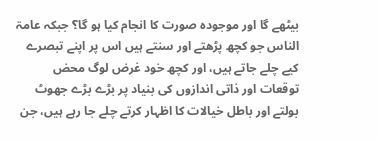بیٹھے گا اور موجودہ صورت کا انجام کیا ہو گا؟ جبکہ عامۃ الناس جو کچھ پڑھتے اور سنتے ہیں اس پر اپنے تبصرے کیے چلے جاتے ہیں، اور کچھ خود غرض لوگ محض توقعات اور ذاتی اندازوں کی بنیاد پر بڑے بڑے جھوٹ بولتے اور باطل خیالات کا اظہار کرتے چلے جا رہے ہیں، جن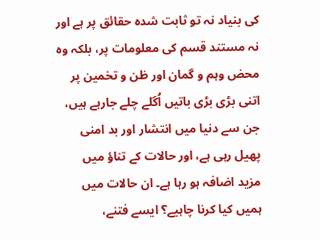کی بنیاد نہ تو ثابت شدہ حقائق پر ہے اور نہ مستند قسم کی معلومات پر، بلکہ وہ محض وہم و گمان اور ظن و تخمین پر اتنی بڑی بڑی باتیں اُگلے چلے جارہے ہیں، جن سے دنیا میں انتشار اور بد امنی پھیل رہی ہے، اور حالات کے تناؤ میں مزید اضافہ ہو رہا ہے۔ ان حالات میں ہمیں کیا کرنا چاہیے؟ ایسے فتنے،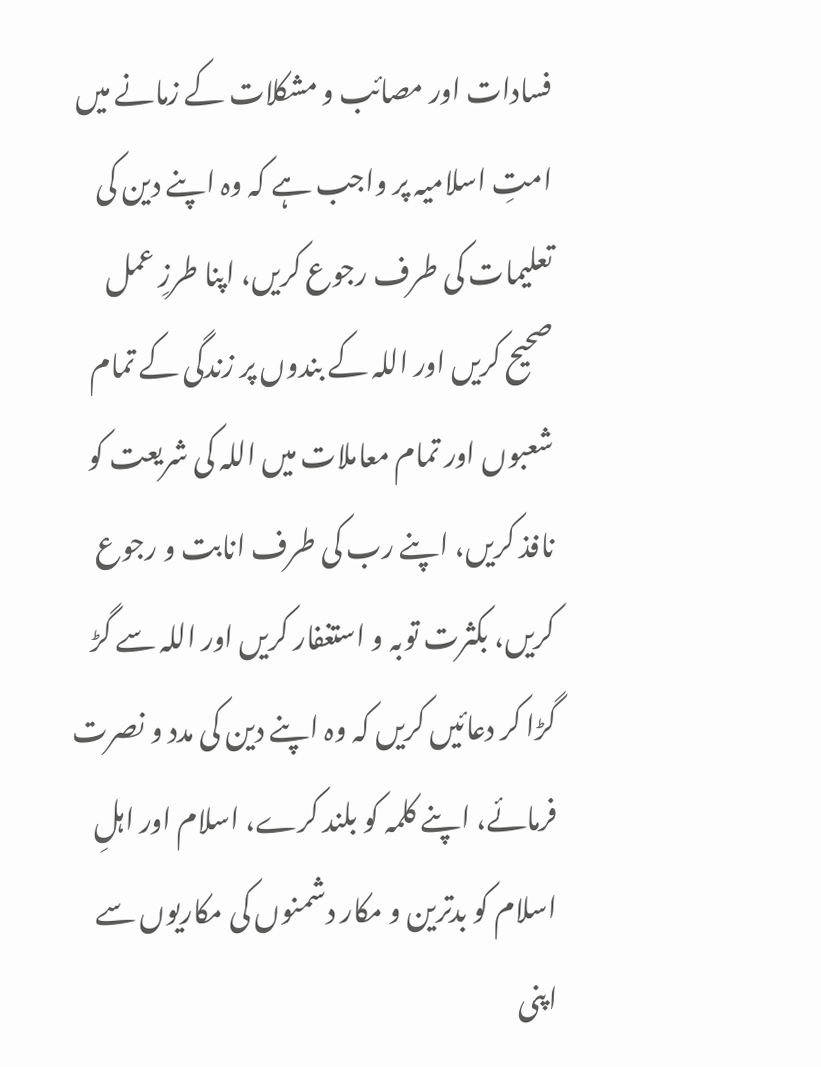فسادات اور مصائب و مشکلات کے زمانے میں امتِ اسلامیہ پر واجب ہے کہ وہ اپنے دین کی تعلیمات کی طرف رجوع کریں، اپنا طرزِ عمل صحیح کریں اور اللہ کے بندوں پر زندگی کے تمام شعبوں اور تمام معاملات میں اللہ کی شریعت کو نافذ کریں، اپنے رب کی طرف انابت و رجوع کریں، بکثرت توبہ و استغفار کریں اور اللہ سے گڑ گڑا کر دعائیں کریں کہ وہ اپنے دین کی مدد و نصرت فرمائے، اپنے کلمہ کو بلند کرے، اسلام اور اہلِ اسلام کو بدترین و مکار دشمنوں کی مکاریوں سے اپنی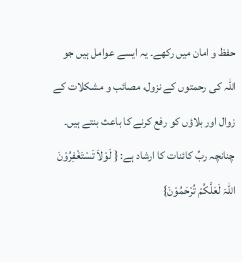حفظ و امان میں رکھے۔ یہ ایسے عوامل ہیں جو اللہ کی رحمتوں کے نزول، مصائب و مشکلات کے زوال اور بلاؤں کو رفع کرنے کا باعث بنتے ہیں۔ چنانچہ ربِّ کائنات کا ارشاد ہے: { لَوْلاَ تَسْتَغْفِرُوْنَ اللّٰہَ لَعَلَّکُمْ تُرْحَمُوْنَ}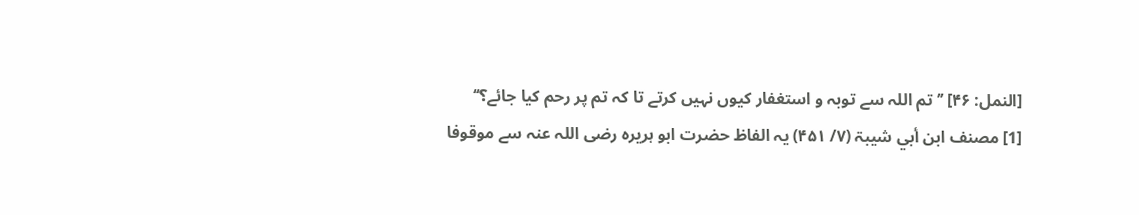[النمل: ۴۶] ’’ تم اللہ سے توبہ و استغفار کیوں نہیں کرتے تا کہ تم پر رحم کیا جائے؟‘‘
[1] مصنف ابن أبي شیبۃ (۷/ ۴۵۱) یہ الفاظ حضرت ابو ہریرہ رضی اللہ عنہ سے موقوفا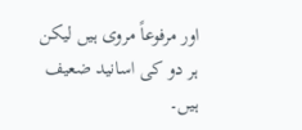اور مرفوعاً مروی ہیں لیکن ہر دو کی اسانید ضعیف ہیں۔